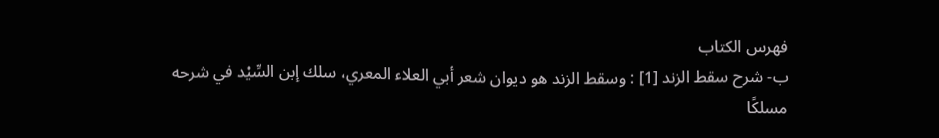فهرس الكتاب
ب- شرح سقط الزند [1] : وسقط الزند هو ديوان شعر أبي العلاء المعري، سلك إبن السِّيْد في شرحه مسلكًا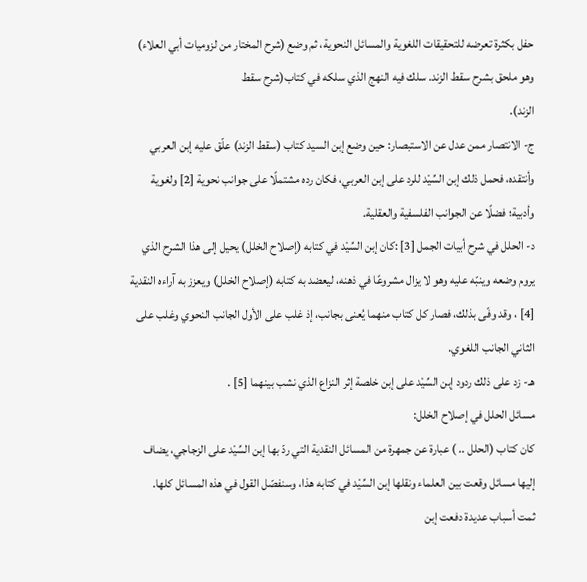حفل بكثرة تعرضه للتحقيقات اللغوية والمسائل النحوية، ثم وضع (شرح المختار من لزوميات أبي العلاء) وهو ملحق بشرح سقط الزند. سلك فيه النهج الذي سلكه في كتاب(شرح سقط
الزند).
ج- الانتصار ممن عدل عن الاستبصار: حين وضع إبن السيد كتاب (سقط الزند) علّق عليه إبن العربي وأنتقده، فحمل ذلك إبن السِّيْد للرد على إبن العربي، فكان رده مشتملًا على جوانب نحوية [2] ولغوية وأدبية؛ فضلًا عن الجوانب الفلسفية والعقلية.
د- الحلل في شرح أبيات الجمل [3] :كان إبن السِّيْد في كتابه (إصلاح الخلل) يحيل إلى هذا الشرح الذي يروم وضعه وينبّه عليه وهو لا يزال مشروعًا في ذهنه، ليعضد به كتابه (إصلاح الخلل) ويعزز به آراءه النقدية [4] ، وقد وفّى بذلك، فصار كل كتاب منهما يُعنى بجانب، إذ غلب على الأول الجانب النحوي وغلب على الثاني الجانب اللغوي.
هـ- زد على ذلك ردود إبن السِّيْد على إبن خلصة إثر النزاع الذي نشب بينهما [5] .
مسائل الحلل في إصلاح الخلل:
كان كتاب (الحلل .. ) عبارة عن جمهرة من المسائل النقدية التي ردّ بها إبن السِّيْد على الزجاجي، يضاف إليها مسائل وقعت بين العلماء ونقلها إبن السِّيْد في كتابه هذا، وسنفصّل القول في هذه المسائل كلها.
ثمت أسباب عديدة دفعت إبن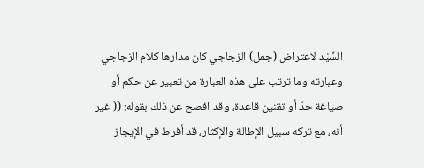السِّيْد لاعتراض (جمل) الزجاجي كان مدارها كلام الزجاجي وعبارته وما ترتب على هذه العبارة من تعبير عن حكم أو صياغة حدّ أو تقنين قاعدة، وقد افصح عن ذلك بقوله: (( غير أنه، مع تركه سبيل الإطالة والإكثار، قد أفرط في الإيجاز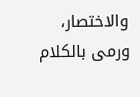والاختصار، ورمى بالكلام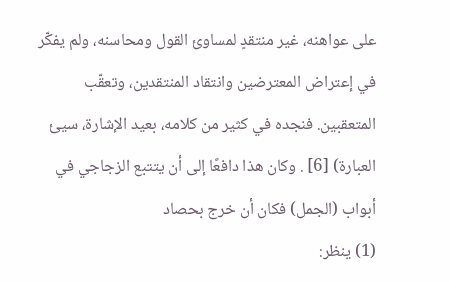على عواهنه، غير منتقدٍ لمساوئ القول ومحاسنه، ولم يفكّر في إعتراض المعترضين وانتقاد المنتقدين، وتعقّب المتعقبين. فنجده في كثير من كلامه، بعيد الإشارة، سيئ العبارة) [6] . وكان هذا دافعًا إلى أن يتتبع الزجاجي في أبواب (الجمل) فكان أن خرج بحصاد
(1) ينظر: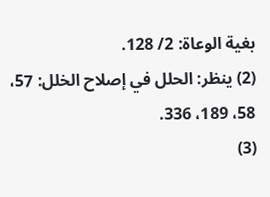بغية الوعاة: 2/ 128.
(2) ينظر: الحلل في إصلاح الخلل: 57، 58، 189، 336.
(3)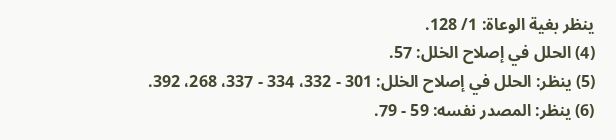ينظر بغية الوعاة: 1/ 128.
(4) الحلل في إصلاح الخلل: 57.
(5) ينظر: الحلل في إصلاح الخلل: 301 - 332، 334 - 337، 268، 392.
(6) ينظر: المصدر نفسه: 59 - 79.